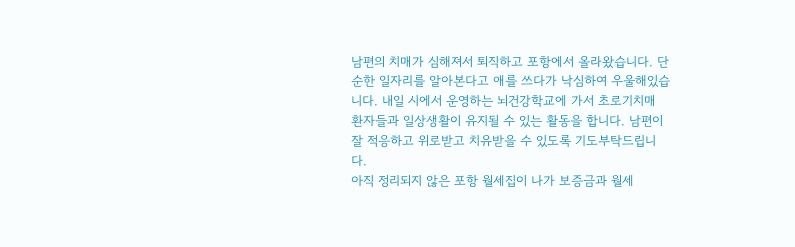남편의 치매가 심해져서 퇴직하고 포항에서 올라왔습니다. 단순한 일자리를 알아본다고 애를 쓰다가 낙심하여 우울해있습니다. 내일 시에서 운영하는 뇌건강학교에 가서 초로기치매 환자들과 일상생활이 유지될 수 있는 활동을 합니다. 남편이 잘 적응하고 위로받고 치유받을 수 있도록 기도부탁드립니다.
아직 정리되지 않은 포항 월세집이 나가 보증금과 월세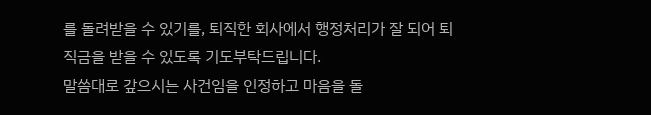를 돌려받을 수 있기를, 퇴직한 회사에서 행정처리가 잘 되어 퇴직금을 받을 수 있도록 기도부탁드립니다.
말씀대로 갚으시는 사건임을 인정하고 마음을 돌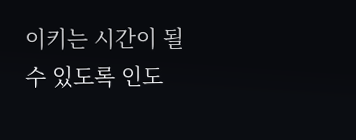이키는 시간이 될 수 있도록 인도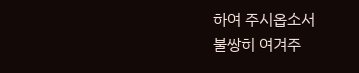하여 주시옵소서
불쌍히 여겨주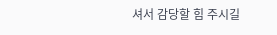셔서 감당할 힘 주시길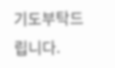기도부탁드립니다.